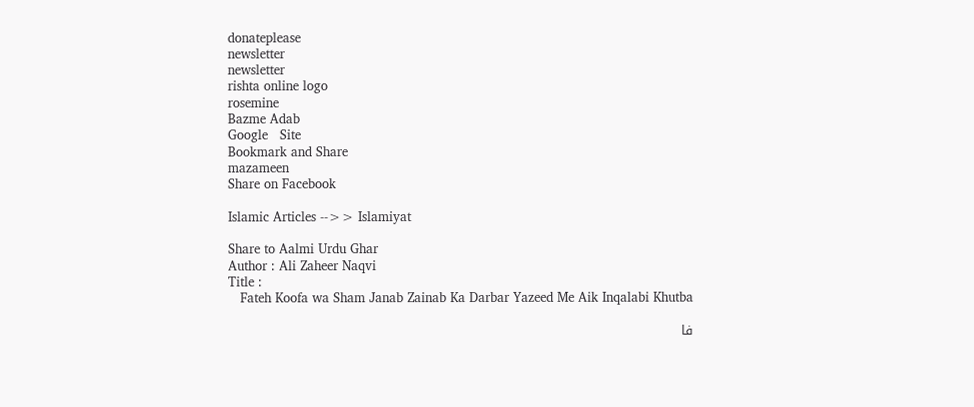donateplease
newsletter
newsletter
rishta online logo
rosemine
Bazme Adab
Google   Site
Bookmark and Share
mazameen
Share on Facebook

Islamic Articles -->> Islamiyat

Share to Aalmi Urdu Ghar
Author : Ali Zaheer Naqvi
Title :
   Fateh Koofa wa Sham Janab Zainab Ka Darbar Yazeed Me Aik Inqalabi Khutba

فا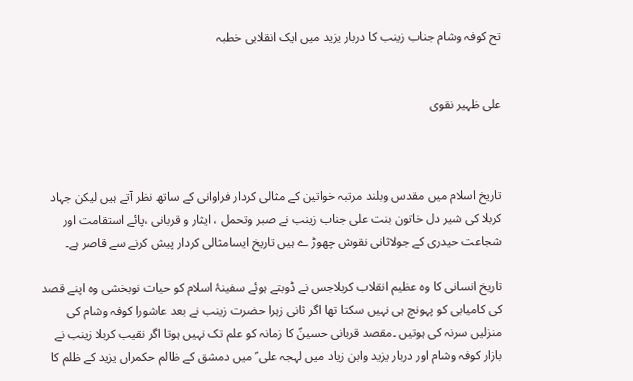تح کوفہ وشام جناب زینب کا دربار یزید میں ایک انقلابی خطبہ


علی ظہیر نقوی



تاریخ اسلام میں مقدس وبلند مرتبہ خواتین کے مثالی کردار فراوانی کے ساتھ نظر آتے ہیں لیکن جہاد کربلا کی شیر دل خاتون بنت علی جناب زینب نے صبر وتحمل ، ایثار و قربانی ،پائے استقامت اور شجاعت حیدری کے جولاثانی نقوش چھوڑ ے ہیں تاریخ ایسامثالی کردار پیش کرنے سے قاصر ہے۔

تاریخ انسانی کا وہ عظیم انقلاب کربلاجس نے ڈوبتے ہوئے سفینۂ اسلام کو حیات نوبخشی وہ اپنے قصد کی کامیابی کو پہونچ ہی نہیں سکتا تھا اگر ثانی زہرا حضرت زینب نے بعد عاشورا کوفہ وشام کی منزلیں سرنہ کی ہوتیں ۔مقصد قربانی حسینؑ کا زمانہ کو علم تک نہیں ہوتا اگر نقیب کربلا زینب نے بازار کوفہ وشام اور دربار یزید وابن زیاد میں لہجہ علی ؑ میں دمشق کے ظالم حکمراں یزید کے ظلم کا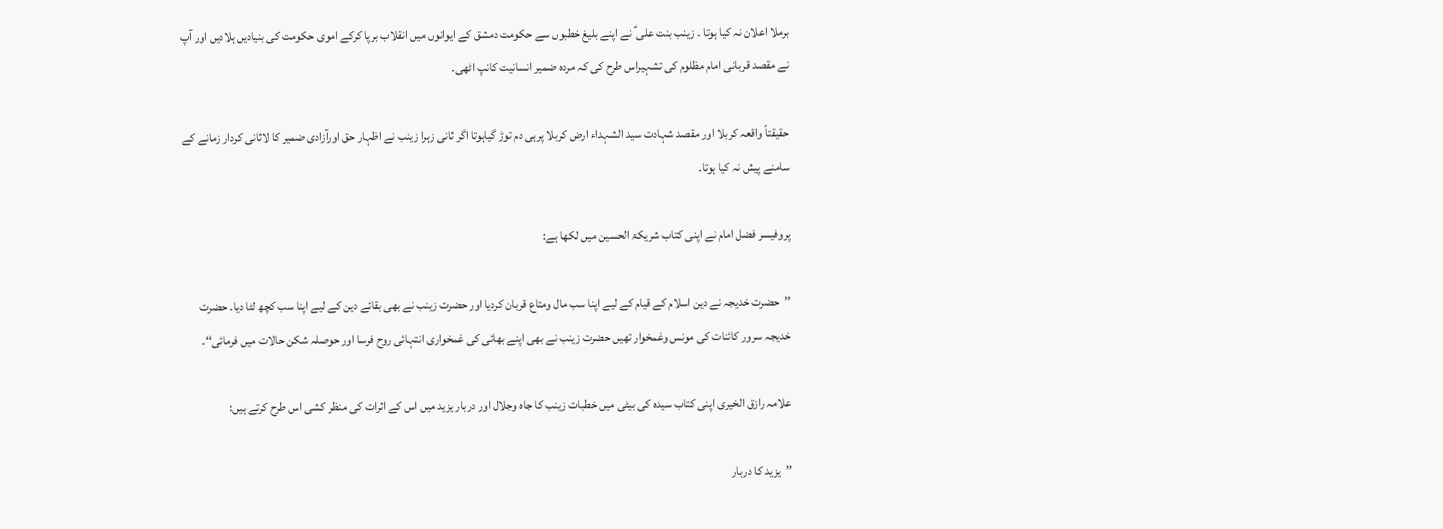برملا اعلان نہ کیا ہوتا ۔ زینب بنت علی ؑ نے اپنے بلیغ خطبوں سے حکومت دمشق کے ایوانوں میں انقلاب برپا کرکے اموی حکومت کی بنیادیں ہلادیں اور آپ نے مقصد قربانی امام مظلوم کی تشہیراس طرح کی کہ مردہ ضمیر انسانیت کانپ اٹھی۔

حقیقتاً واقعہ کربلا اور مقصد شہادت سید الشہداء ارض کربلا پرہی دم توڑ گیاہوتا اگر ثانی زہرا زینب نے اظہار حق اورآزادی ضمیر کا لاثانی کردار زمانے کے سامنے پیش نہ کیا ہوتا۔

پروفیسر فضل امام نے اپنی کتاب شریکۃ الحسین میں لکھا ہے:

’’حضرت خدیجہ نے دین اسلام کے قیام کے لیے اپنا سب مال ومتاع قربان کردیا اور حضرت زینب نے بھی بقائے دین کے لیے اپنا سب کچھ لٹا دیا۔ حضرت خدیجہ سرور کائنات کی مونس وغمخوار تھیں حضرت زینب نے بھی اپنے بھائی کی غمخواری انتہائی روح فرسا اور حوصلہ شکن حالات میں فرمائی‘‘۔

علامہ رازق الخیری اپنی کتاب سیدہ کی بیٹی میں خطبات زینب کا جاہ وجلال اور دربار یزید میں اس کے اثرات کی منظر کشی اس طرح کرتے ہیں:

’’یزید کا دربار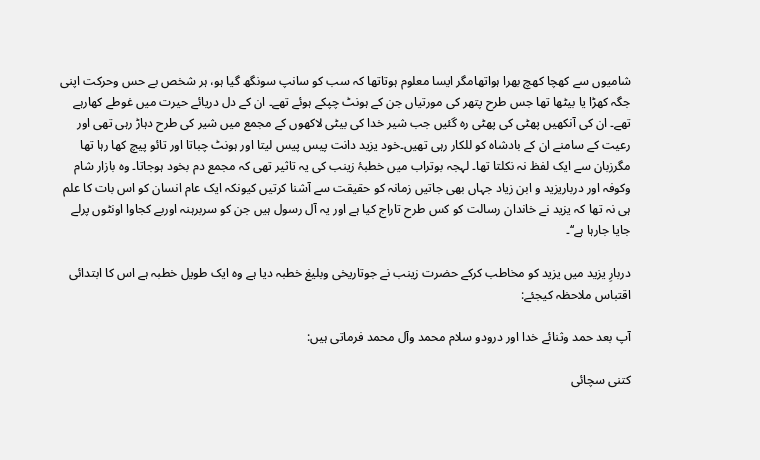شامیوں سے کھچا کھچ بھرا ہواتھامگر ایسا معلوم ہوتاتھا کہ سب کو سانپ سونگھ گیا ہو، ہر شخص بے حس وحرکت اپنی جگہ کھڑا یا بیٹھا تھا جس طرح پتھر کی مورتیاں جن کے ہونٹ چپکے ہوئے تھے۔ ان کے دل دریائے حیرت میں غوطے کھارہے تھے۔ ان کی آنکھیں پھٹی کی پھٹی رہ گئیں جب شیر خدا کی بیٹی لاکھوں کے مجمع میں شیر کی طرح دہاڑ رہی تھی اور رعیت کے سامنے ان کے بادشاہ کو للکار رہی تھیں۔خود یزید دانت پیس پیس لیتا اور ہونٹ چباتا اور تائو پیچ کھا رہا تھا مگرزبان سے ایک لفظ نہ نکلتا تھا۔ لہجہ بوتراب میں خطبۂ زینب کی یہ تاثیر تھی کہ مجمع دم بخود ہوجاتا۔ وہ بازار شام وکوفہ اور درباریزید و ابن زیاد جہاں بھی جاتیں زمانہ کو حقیقت سے آشنا کرتیں کیونکہ ایک عام انسان کو اس بات کا علم ہی نہ تھا کہ یزید نے خاندان رسالت کو کس طرح تاراج کیا ہے اور یہ آل رسول ہیں جن کو سربرہنہ اوربے کجاوا اونٹوں پرلے جایا جارہا ہے‘‘۔

دربارِ یزید میں یزید کو مخاطب کرکے حضرت زینب نے جوتاریخی وبلیغ خطبہ دیا ہے وہ ایک طویل خطبہ ہے اس کا ابتدائی اقتباس ملاحظہ کیجئے:

آپ بعد حمد وثنائے خدا اور درودو سلام محمد وآل محمد فرماتی ہیں:

کتنی سچائی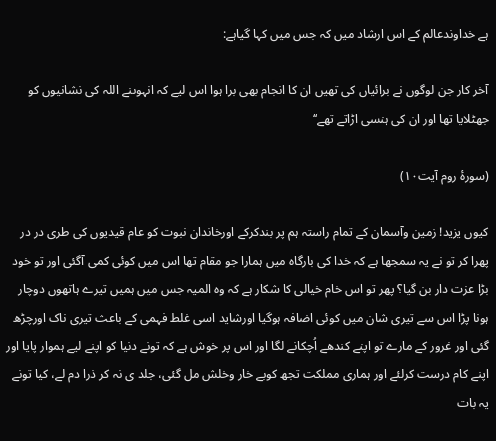ہے خداوندعالم کے اس ارشاد میں کہ جس میں کہا گیاہے:

آخر کار جن لوگوں نے برائیاں کی تھیں ان کا انجام بھی برا ہوا اس لیے کہ انہوںنے اللہ کی نشانیوں کو جھٹلایا تھا اور ان کی ہنسی اڑاتے تھے‘‘

(سورۂ روم آیت۱۰)

کیوں یزید! زمین وآسمان کے تمام راستہ ہم پر بندکرکے اورخاندان نبوت کو عام قیدیوں کی طری در در پھرا کر تو نے یہ سمجھا ہے کہ خدا کی بارگاہ میں ہمارا جو مقام تھا اس میں کوئی کمی آگئی اور تو خود بڑا عزت دار بن گیا؟ پھر تو اس خام خیالی کا شکار ہے کہ وہ المیہ جس میں ہمیں تیرے ہاتھوں دوچار ہونا پڑا اس سے تیری شان میں کوئی اضافہ ہوگیا اورشاید اسی غلط فہمی کے باعث تیری ناک اورچڑھ گئی اور غرور کے مارے تو اپنے کندھے اُچکانے لگا اور اس پر خوش ہے کہ تونے دنیا کو اپنے لیے ہموار پایا اور اپنے کام درست کرلئے اور ہماری مملکت تجھ کوبے خار وخلش مل گئی، جلد ی نہ کر ذرا دم لے، کیا تونے یہ بات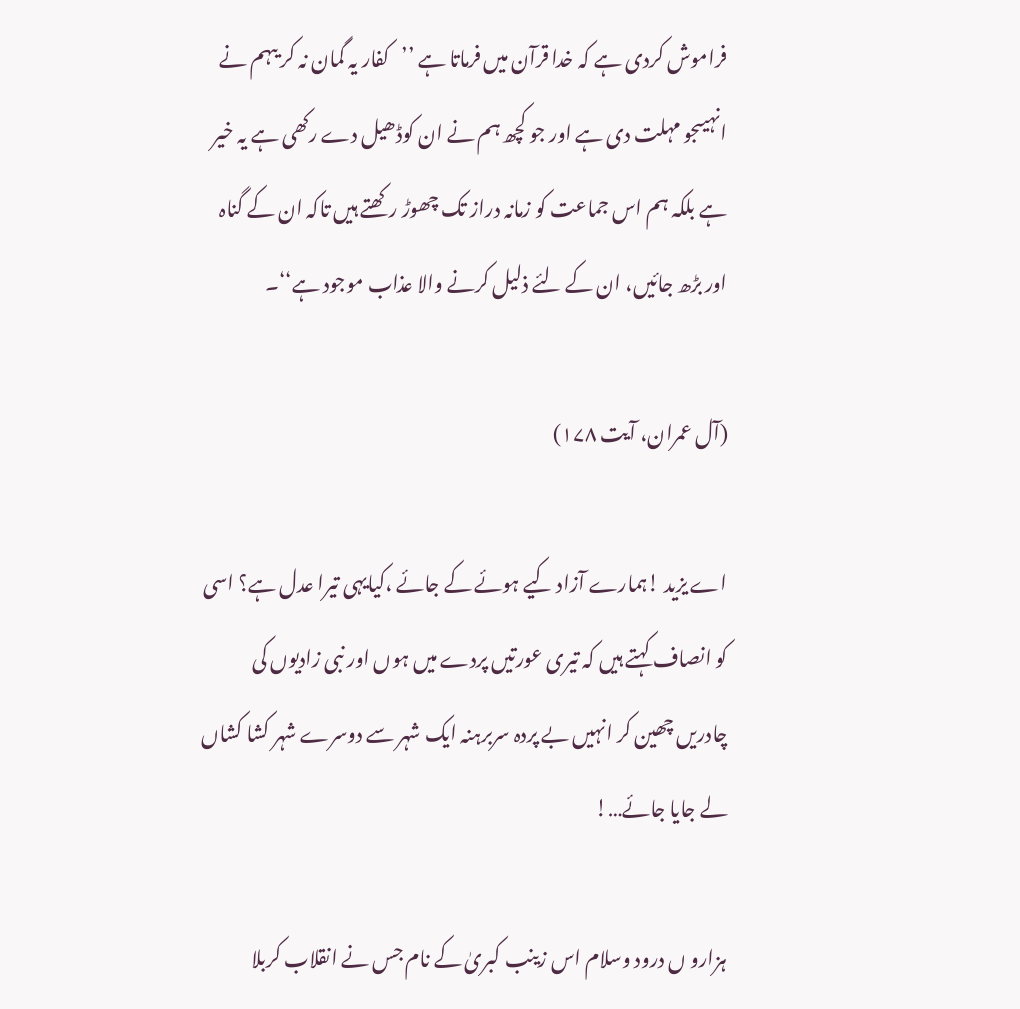فراموش کردی ہے کہ خدا قرآن میں فرماتا ہے ’’کفار یہ گمان نہ کر یںہم نے انہیںجو مہلت دی ہے اور جو کچھ ہم نے ان کوڈھیل دے رکھی ہے یہ خیر ہے بلکہ ہم اس جماعت کو زمانہ دراز تک چھوڑ رکھتے ہیں تاکہ ان کے گناہ اور بڑھ جائیں، ان کے لئے ذلیل کرنے والا عذاب موجود ہے‘‘۔

(آل عمران، آیت ۱۷۸)

اے یزید !ہمارے آزاد کیے ہوئے کے جائے ،کیایہی تیرا عدل ہے؟ اسی کو انصاف کہتے ہیں کہ تیری عورتیں پردے میں ہوں اور نبی زادیوں کی چادریں چھین کر انہیں بے پردہ سربرہنہ ایک شہر سے دوسرے شہر کشا کشاں لے جایا جائے…!

ہزارو ں درود وسلام اس زینب کبریٰ کے نام جس نے انقلاب کربلا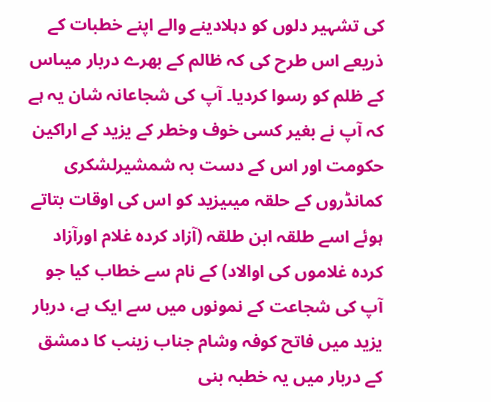کی تشہیر دلوں کو دہلادینے والے اپنے خطبات کے ذریعے اس طرح کی کہ ظالم کے بھرے دربار میںاس کے ظلم کو رسوا کردیا۔ آپ کی شجاعانہ شان یہ ہے کہ آپ نے بغیر کسی خوف وخطر کے یزید کے اراکین حکومت اور اس کے دست بہ شمشیرلشکری کمانڈروں کے حلقہ میںیزید کو اس کی اوقات بتاتے ہوئے اسے طلقہ ابن طلقہ (آزاد کردہ غلام اورآزاد کردہ غلاموں کی اوالاد) کے نام سے خطاب کیا جو آپ کی شجاعت کے نمونوں میں سے ایک ہے، دربار یزید میں فاتح کوفہ وشام جناب زینب کا دمشق کے دربار میں یہ خطبہ بنی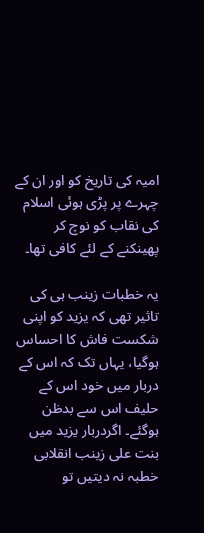امیہ کی تاریخ کو اور ان کے چہرے پر پڑی ہوئی اسلام کی نقاب کو نوچ کر پھینکنے کے لئے کافی تھا۔

یہ خطبات زینب ہی کی تاثیر تھی کہ یزید کو اپنی شکست فاش کا احساس ہوگیا، یہاں تک کہ اس کے دربار میں خود اس کے حلیف اس سے بدظن ہوگئے۔ اگردربار یزید میں بنت علی زینب انقلابی خطبہ نہ دیتیں تو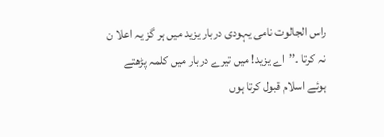راس الجالوت نامی یہودی دربار یزید میں ہر گز یہ اعلا ن نہ کرتا ۔’’اے یزید! میں تیرے دربار میں کلمہ پڑھتے ہوئے اسلام قبول کرتا ہوں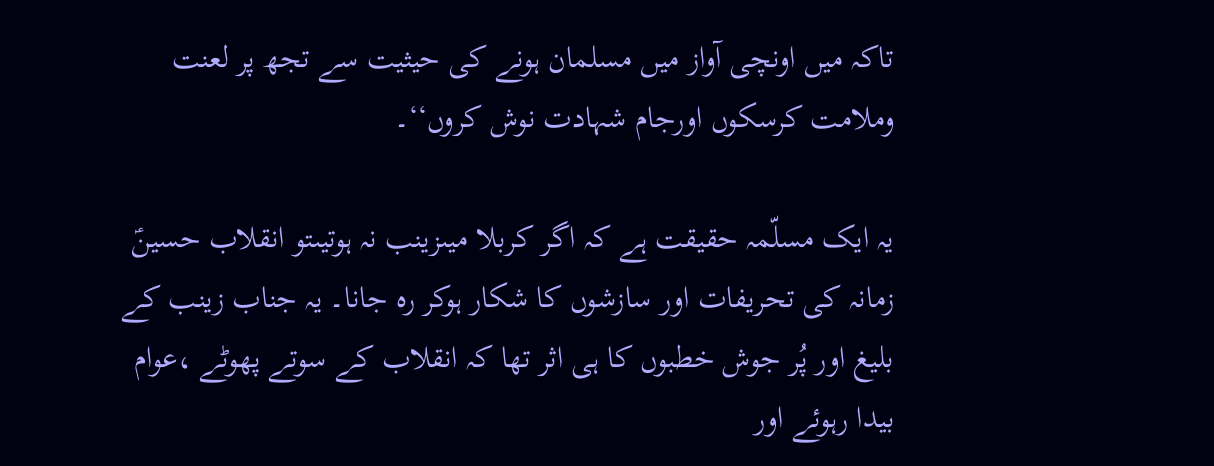تاکہ میں اونچی آواز میں مسلمان ہونے کی حیثیت سے تجھ پر لعنت وملامت کرسکوں اورجام شہادت نوش کروں‘‘۔

یہ ایک مسلّمہ حقیقت ہے کہ اگر کربلا میںزینب نہ ہوتیںتو انقلاب حسینؑ زمانہ کی تحریفات اور سازشوں کا شکار ہوکر رہ جانا۔ یہ جناب زینب کے بلیغ اور پُر جوش خطبوں کا ہی اثر تھا کہ انقلاب کے سوتے پھوٹے ،عوام بیدا رہوئے اور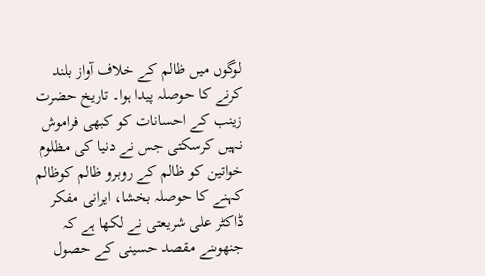لوگوں میں ظالم کے خلاف آواز بلند کرنے کا حوصلہ پیدا ہوا۔ تاریخ حضرت زینب کے احسانات کو کبھی فراموش نہیں کرسکتی جس نے دنیا کی مظلوم خواتین کو ظالم کے روبرو ظالم کوظالم کہنے کا حوصلہ بخشا، ایرانی مفکر ڈاکٹر علی شریعتی نے لکھا ہے کہ جنھوںنے مقصد حسینی کے حصول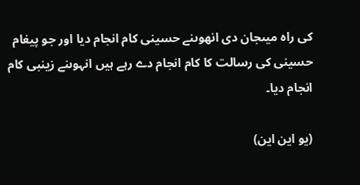کی راہ میںجان دی انھوںنے حسینی کام انجام دیا اور جو پیغام حسینی کی رسالت کا کام انجام دے رہے ہیں انہوںنے زینبی کام انجام دیا۔

(یو این این)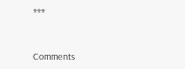***



Comments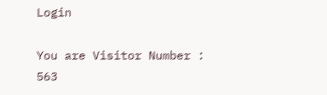Login

You are Visitor Number : 563